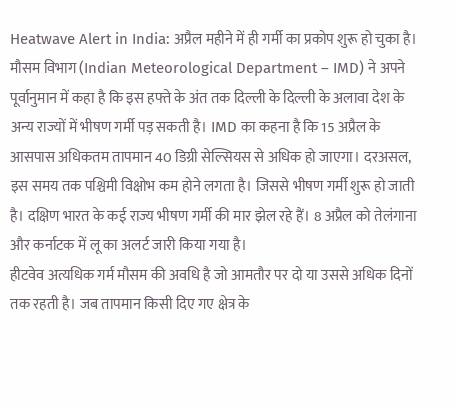Heatwave Alert in India: अप्रैल महीने में ही गर्मी का प्रकोप शुरू हो चुका है। मौसम विभाग (Indian Meteorological Department – IMD) ने अपने पूर्वानुमान में कहा है कि इस हफ्ते के अंत तक दिल्ली के दिल्ली के अलावा देश के अन्य राज्यों में भीषण गर्मी पड़ सकती है। IMD का कहना है कि 15 अप्रैल के आसपास अधिकतम तापमान 40 डिग्री सेल्सियस से अधिक हो जाएगा। दरअसल, इस समय तक पश्चिमी विक्षोभ कम होने लगता है। जिससे भीषण गर्मी शुरू हो जाती है। दक्षिण भारत के कई राज्य भीषण गर्मी की मार झेल रहे हैं। 8 अप्रैल को तेलंगाना और कर्नाटक में लू का अलर्ट जारी किया गया है।
हीटवेव अत्यधिक गर्म मौसम की अवधि है जो आमतौर पर दो या उससे अधिक दिनों तक रहती है। जब तापमान किसी दिए गए क्षेत्र के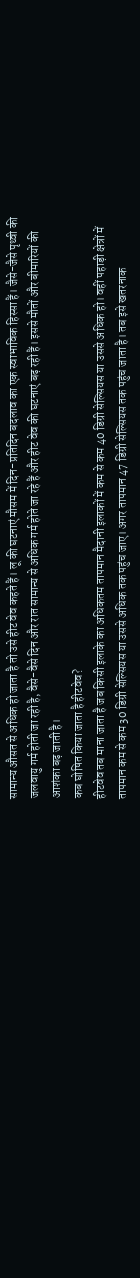सामान्य औसत से अधिक हो जाता है तो उसे हीट वेव कहते हैं। लू की घटनाएं मौसम में दिन-प्रतिदिन बदलाव का एक स्वाभाविक हिस्सा हैं। जैसे-जैसे पृथ्वी की जलवायु गर्म होती जा रही है, वैसे-वैसे दिन और रात सामान्य से अधिक गर्म होते जा रहे हैं और हीट वेव की घटनाएं बढ़ रही हैं। इससे मौतों और बीमारियों की आशंका बढ़ जाती है।
कब घोषित किया जाता है हीटवेव?
हीटवेव तब माना जाता है जब किसी इलाके का अधिकतम तापमान मैदानी इलाकों में कम से कम 40 डिग्री सेल्सियस या उससे अधिक हो। वहीं पहाड़ी क्षेत्रों में तापमान कम से कम 30 डिग्री सेल्सियस या उससे अधिक तक पहुंच जाए। अगर तापमान 47 डिग्री सेल्सियस तक पहुंच जाता है। तब इसे खतरनाक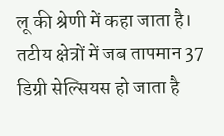लू की श्रेणी में कहा जाता है। तटीय क्षेत्रों में जब तापमान 37 डिग्री सेल्सियस हो जाता है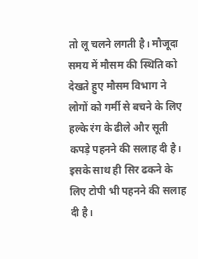तो लू चलने लगती है। मौजूदा समय में मौसम की स्थिति को देखते हुए मौसम विभाग ने लोगों को गर्मी से बचने के लिए हल्के रंग के ढीले और सूती कपड़े पहनने की सलाह दी है। इसके साथ ही सिर ढकने के लिए टोपी भी पहनने की सलाह दी है।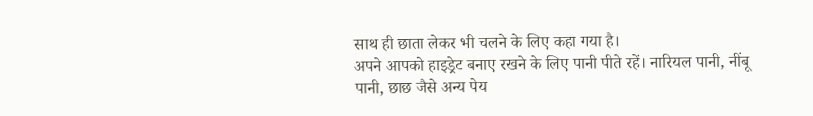साथ ही छाता लेकर भी चलने के लिए कहा गया है।
अपने आपको हाइड्रेट बनाए रखने के लिए पानी पीते रहें। नारियल पानी, नींबू पानी, छाछ जैसे अन्य पेय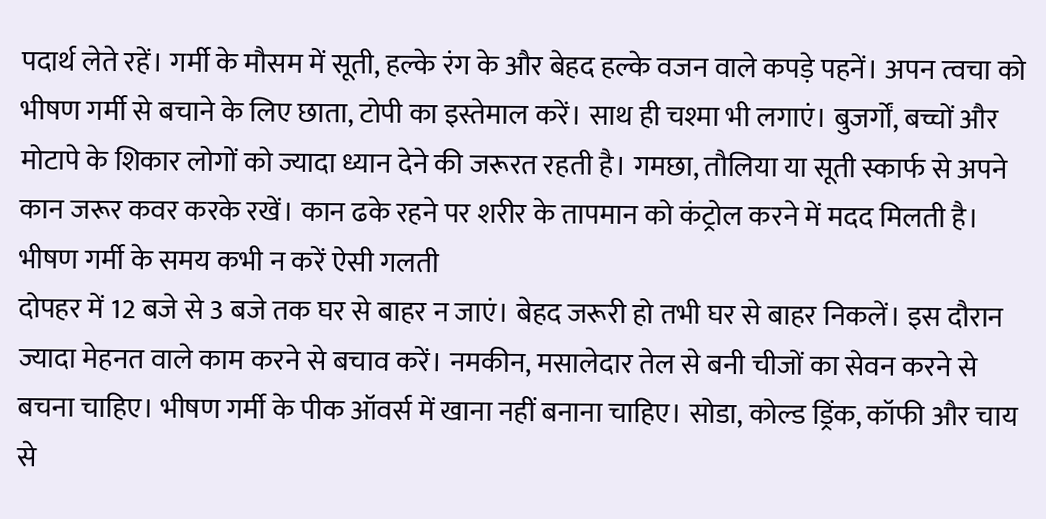पदार्थ लेते रहें। गर्मी के मौसम में सूती, हल्के रंग के और बेहद हल्के वजन वाले कपड़े पहनें। अपन त्वचा को भीषण गर्मी से बचाने के लिए छाता, टोपी का इस्तेमाल करें। साथ ही चश्मा भी लगाएं। बुजर्गों, बच्चों और मोटापे के शिकार लोगों को ज्यादा ध्यान देने की जरूरत रहती है। गमछा, तौलिया या सूती स्कार्फ से अपने कान जरूर कवर करके रखें। कान ढके रहने पर शरीर के तापमान को कंट्रोल करने में मदद मिलती है।
भीषण गर्मी के समय कभी न करें ऐसी गलती
दोपहर में 12 बजे से 3 बजे तक घर से बाहर न जाएं। बेहद जरूरी हो तभी घर से बाहर निकलें। इस दौरान ज्यादा मेहनत वाले काम करने से बचाव करें। नमकीन, मसालेदार तेल से बनी चीजों का सेवन करने से बचना चाहिए। भीषण गर्मी के पीक ऑवर्स में खाना नहीं बनाना चाहिए। सोडा, कोल्ड ड्रिंक, कॉफी और चाय से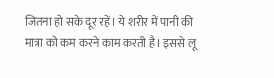जितना हो सके दूर रहें। ये शरीर में पानी की मात्रा को कम करने काम करती है। इससे लू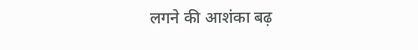लगने की आशंका बढ़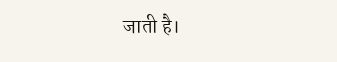जाती है।